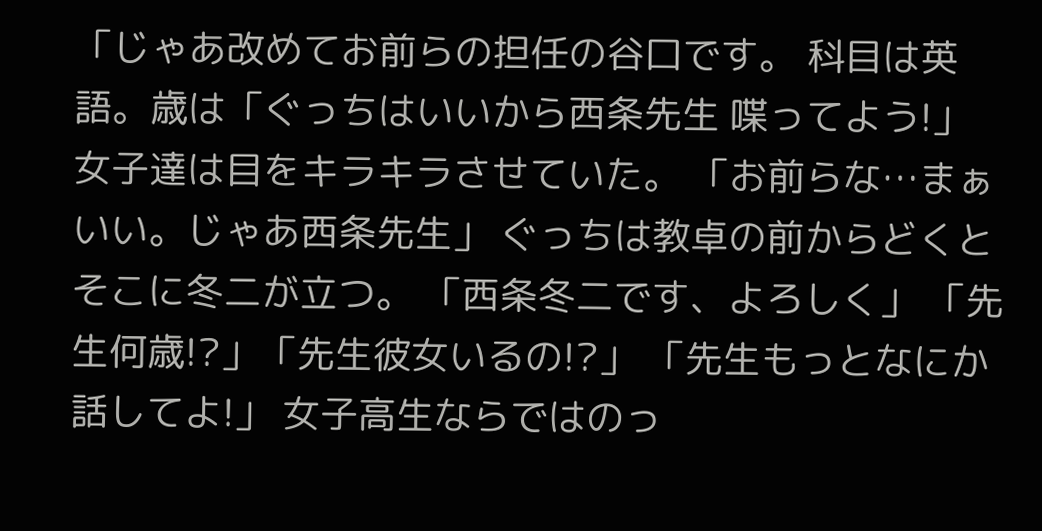「じゃあ改めてお前らの担任の谷口です。 科目は英語。歳は「ぐっちはいいから西条先生 喋ってよう!」 女子達は目をキラキラさせていた。 「お前らな…まぁいい。じゃあ西条先生」 ぐっちは教卓の前からどくと そこに冬二が立つ。 「西条冬二です、よろしく」 「先生何歳!?」「先生彼女いるの!?」 「先生もっとなにか話してよ!」 女子高生ならではのっ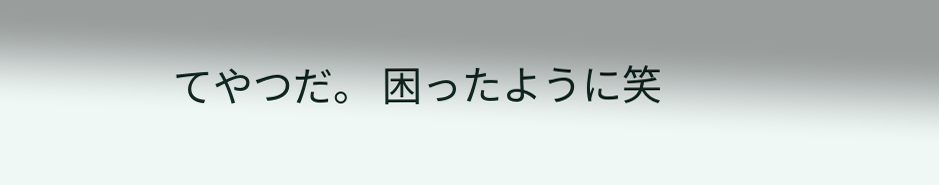てやつだ。 困ったように笑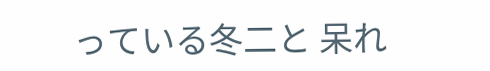っている冬二と 呆れ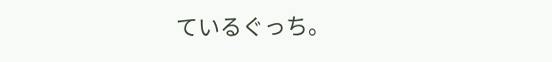ているぐっち。